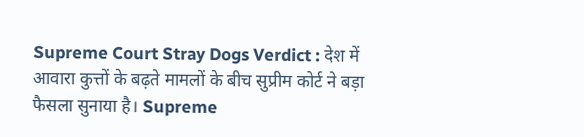Supreme Court Stray Dogs Verdict : देश में आवारा कुत्तों के बढ़ते मामलों के बीच सुप्रीम कोर्ट ने बड़ा फैसला सुनाया है। Supreme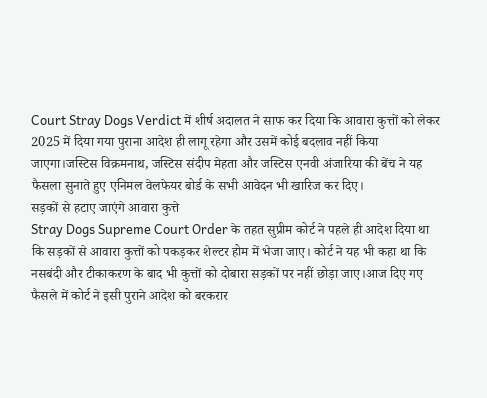Court Stray Dogs Verdict में शीर्ष अदालत ने साफ कर दिया कि आवारा कुत्तों को लेकर 2025 में दिया गया पुराना आदेश ही लागू रहेगा और उसमें कोई बदलाव नहीं किया जाएगा।जस्टिस विक्रमनाथ, जस्टिस संदीप मेहता और जस्टिस एनवी अंजारिया की बेंच ने यह फैसला सुनाते हुए एनिमल वेलफेयर बोर्ड के सभी आवेदन भी खारिज कर दिए।
सड़कों से हटाए जाएंगे आवारा कुत्ते
Stray Dogs Supreme Court Order के तहत सुप्रीम कोर्ट ने पहले ही आदेश दिया था कि सड़कों से आवारा कुत्तों को पकड़कर शेल्टर होम में भेजा जाए। कोर्ट ने यह भी कहा था कि नसबंदी और टीकाकरण के बाद भी कुत्तों को दोबारा सड़कों पर नहीं छोड़ा जाए।आज दिए गए फैसले में कोर्ट ने इसी पुराने आदेश को बरकरार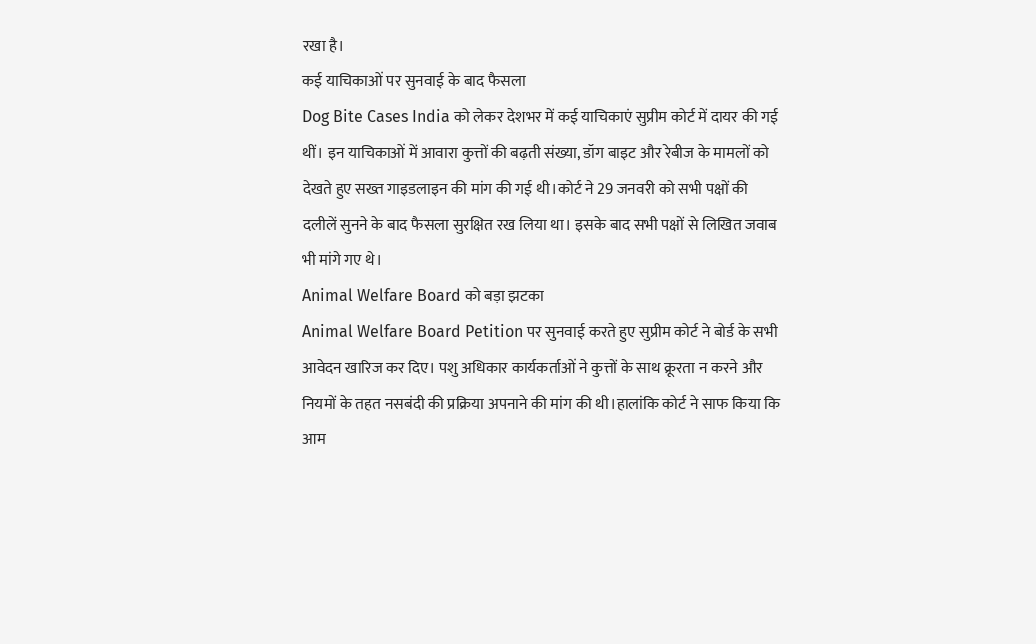रखा है।
कई याचिकाओं पर सुनवाई के बाद फैसला
Dog Bite Cases India को लेकर देशभर में कई याचिकाएं सुप्रीम कोर्ट में दायर की गई थीं। इन याचिकाओं में आवारा कुत्तों की बढ़ती संख्या, डॉग बाइट और रेबीज के मामलों को देखते हुए सख्त गाइडलाइन की मांग की गई थी।कोर्ट ने 29 जनवरी को सभी पक्षों की दलीलें सुनने के बाद फैसला सुरक्षित रख लिया था। इसके बाद सभी पक्षों से लिखित जवाब भी मांगे गए थे।
Animal Welfare Board को बड़ा झटका
Animal Welfare Board Petition पर सुनवाई करते हुए सुप्रीम कोर्ट ने बोर्ड के सभी आवेदन खारिज कर दिए। पशु अधिकार कार्यकर्ताओं ने कुत्तों के साथ क्रूरता न करने और नियमों के तहत नसबंदी की प्रक्रिया अपनाने की मांग की थी।हालांकि कोर्ट ने साफ किया कि आम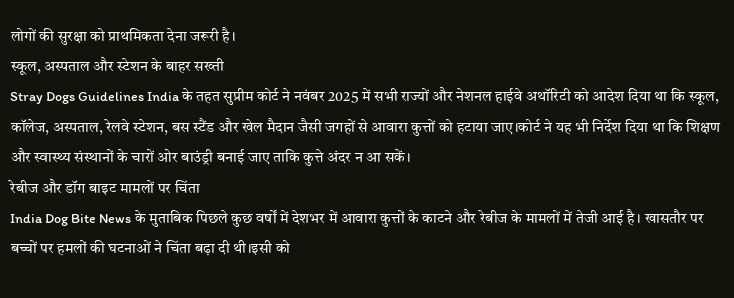लोगों की सुरक्षा को प्राथमिकता देना जरूरी है।
स्कूल, अस्पताल और स्टेशन के बाहर सख्ती
Stray Dogs Guidelines India के तहत सुप्रीम कोर्ट ने नवंबर 2025 में सभी राज्यों और नेशनल हाईवे अथॉरिटी को आदेश दिया था कि स्कूल, कॉलेज, अस्पताल, रेलवे स्टेशन, बस स्टैंड और खेल मैदान जैसी जगहों से आवारा कुत्तों को हटाया जाए।कोर्ट ने यह भी निर्देश दिया था कि शिक्षण और स्वास्थ्य संस्थानों के चारों ओर बाउंड्री बनाई जाए ताकि कुत्ते अंदर न आ सकें।
रेबीज और डॉग बाइट मामलों पर चिंता
India Dog Bite News के मुताबिक पिछले कुछ वर्षों में देशभर में आवारा कुत्तों के काटने और रेबीज के मामलों में तेजी आई है। खासतौर पर बच्चों पर हमलों की घटनाओं ने चिंता बढ़ा दी थी।इसी को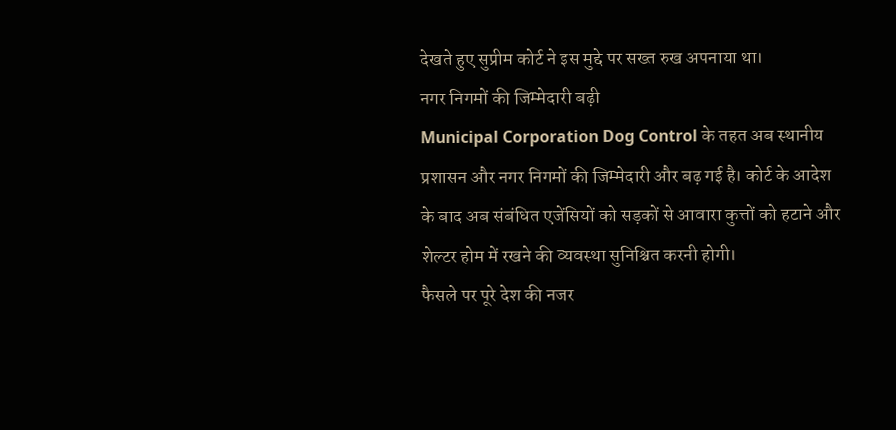देखते हुए सुप्रीम कोर्ट ने इस मुद्दे पर सख्त रुख अपनाया था।
नगर निगमों की जिम्मेदारी बढ़ी
Municipal Corporation Dog Control के तहत अब स्थानीय प्रशासन और नगर निगमों की जिम्मेदारी और बढ़ गई है। कोर्ट के आदेश के बाद अब संबंधित एजेंसियों को सड़कों से आवारा कुत्तों को हटाने और शेल्टर होम में रखने की व्यवस्था सुनिश्चित करनी होगी।
फैसले पर पूरे देश की नजर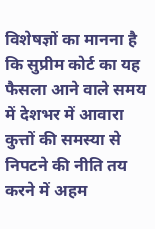विशेषज्ञों का मानना है कि सुप्रीम कोर्ट का यह फैसला आने वाले समय में देशभर में आवारा कुत्तों की समस्या से निपटने की नीति तय करने में अहम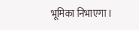भूमिका निभाएगा।